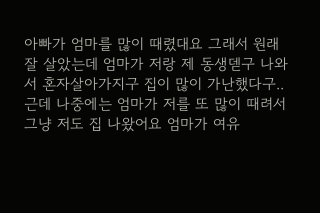아빠가 엄마를 많이 때렸대요 그래서 원래 잘 살았는데 엄마가 저랑 제 동생덷구 나와서 혼자살아가지구 집이 많이 가난했다구.. 근데 나중에는 엄마가 저를 또 많이 때려서 그냥 저도 집 나왔어요 엄마가 여유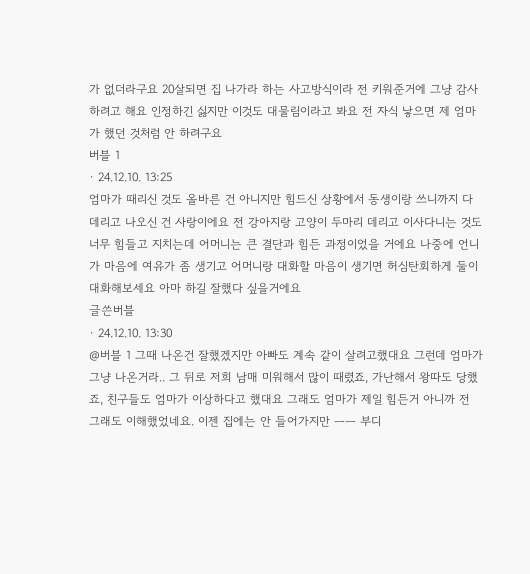가 없더라구요 20살되면 집 나가라 하는 사고방식이라 전 키워준거에 그냥 감사하려고 해요 인정하긴 싫지만 이것도 대물림이라고 봐요 전 자식 낳으면 제 엄마가 했던 것처럼 안 하려구요
버블 1
· 24.12.10. 13:25
엄마가 때리신 것도 올바른 건 아니지만 힘드신 상황에서 동생이랑 쓰니까지 다 데리고 나오신 건 사랑이에요 전 강아지랑 고양이 두마리 데리고 이사다니는 것도 너무 힘들고 지치는데 어머니는 큰 결단과 힘든 과정이었을 거에요 나중에 언니가 마음에 여유가 좀 생기고 어머니랑 대화할 마음이 생기면 허심탄회하게 둘이 대화해보세요 아마 하길 잘했다 싶을거에요
글쓴버블
· 24.12.10. 13:30
@버블 1 그때 나온건 잘했겠지만 아빠도 계속 같이 살려고했대요 그런데 엄마가 그냥 나온거라.. 그 뒤로 저희 남매 미워해서 많이 때렸죠, 가난해서 왕따도 당했죠, 친구들도 엄마가 이상하다고 했대요 그래도 엄마가 제일 힘든거 아니까 전 그래도 이해했었네요. 이젠 집에는 안 들어가지만 ㅡㅡ 부디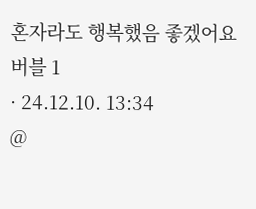혼자라도 행복했음 좋겠어요
버블 1
· 24.12.10. 13:34
@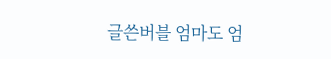글쓴버블 엄마도 엄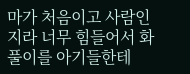마가 처음이고 사람인지라 너무 힘들어서 화풀이를 아기들한테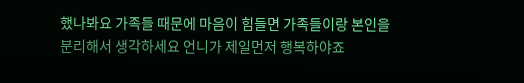했나봐요 가족들 때문에 마음이 힘들면 가족들이랑 본인을 분리해서 생각하세요 언니가 제일먼저 행복하야죠